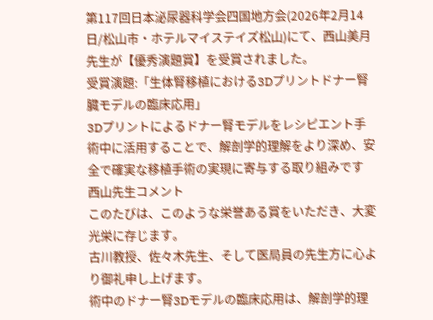第117回日本泌尿器科学会四国地方会(2026年2月14日/松山市・ホテルマイステイズ松山)にて、西山美月先生が【優秀演題賞】を受賞されました。
受賞演題:「生体腎移植における3Dプリントドナー腎臓モデルの臨床応用」
3Dプリントによるドナー腎モデルをレシピエント手術中に活用することで、解剖学的理解をより深め、安全で確実な移植手術の実現に寄与する取り組みです
西山先生コメント
このたびは、このような栄誉ある賞をいただき、大変光栄に存じます。
古川教授、佐々木先生、そして医局員の先生方に心より御礼申し上げます。
術中のドナー腎3Dモデルの臨床応用は、解剖学的理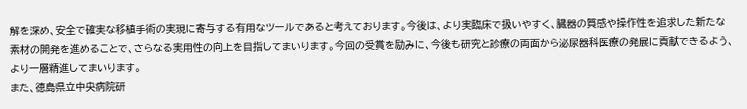解を深め、安全で確実な移植手術の実現に寄与する有用なツールであると考えております。今後は、より実臨床で扱いやすく、臓器の質感や操作性を追求した新たな素材の開発を進めることで、さらなる実用性の向上を目指してまいります。今回の受賞を励みに、今後も研究と診療の両面から泌尿器科医療の発展に貢献できるよう、より一層精進してまいります。
また、徳島県立中央病院研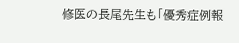修医の長尾先生も「優秀症例報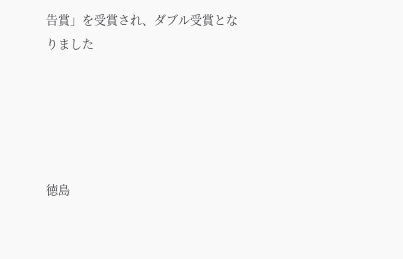告賞」を受賞され、ダブル受賞となりました





徳島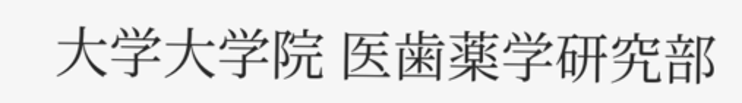大学大学院 医歯薬学研究部